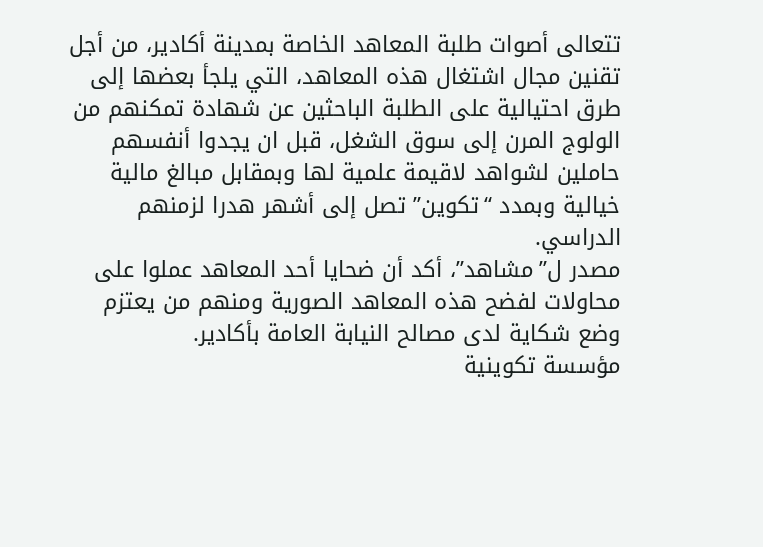تتعالى أصوات طلبة المعاهد الخاصة بمدينة أكادير، من أجل تقنين مجال اشتغال هذه المعاهد، التي يلجأ بعضها إلى طرق احتيالية على الطلبة الباحثين عن شهادة تمكنهم من الولوج المرن إلى سوق الشغل، قبل ان يجدوا أنفسهم حاملين لشواهد لاقيمة علمية لها وبمقابل مبالغ مالية خيالية وبمدد “تكوين” تصل إلى أشهر هدرا لزمنهم الدراسي.
مصدر ل”مشاهد”، أكد أن ضحايا أحد المعاهد عملوا على محاولات لفضح هذه المعاهد الصورية ومنهم من يعتزم وضع شكاية لدى مصالح النيابة العامة بأكادير.
مؤسسة تكوينية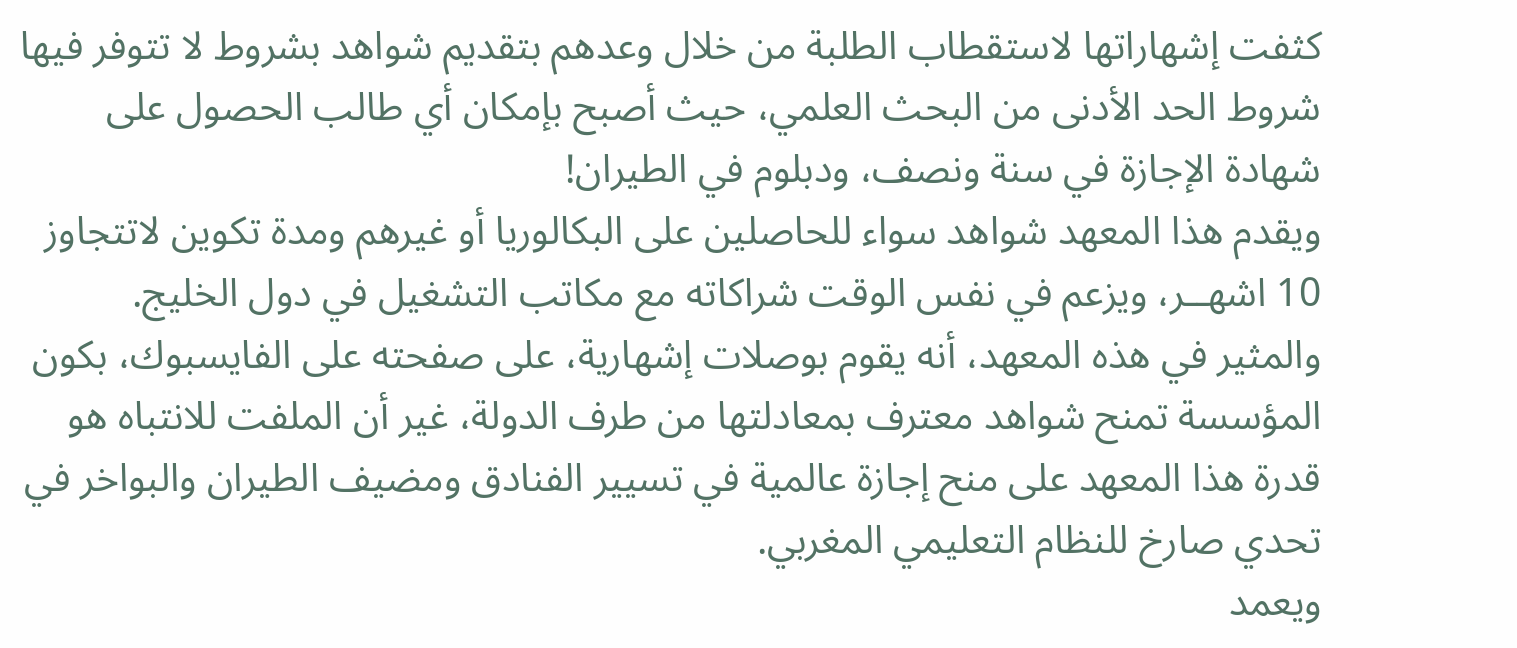كثفت إشهاراتها لاستقطاب الطلبة من خلال وعدهم بتقديم شواهد بشروط لا تتوفر فيها شروط الحد الأدنى من البحث العلمي، حيث أصبح بإمكان أي طالب الحصول على شهادة الإجازة في سنة ونصف، ودبلوم في الطيران!
ويقدم هذا المعهد شواهد سواء للحاصلين على البكالوريا أو غيرهم ومدة تكوين لاتتجاوز 10 اشهــر، ويزعم في نفس الوقت شراكاته مع مكاتب التشغيل في دول الخليج.
والمثير في هذه المعهد، أنه يقوم بوصلات إشهارية، على صفحته على الفايسبوك، بكون المؤسسة تمنح شواهد معترف بمعادلتها من طرف الدولة، غير أن الملفت للانتباه هو قدرة هذا المعهد على منح إجازة عالمية في تسيير الفنادق ومضيف الطيران والبواخر في تحدي صارخ للنظام التعليمي المغربي.
ويعمد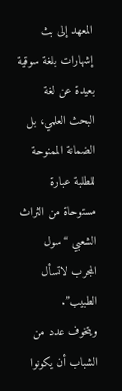المعهد إلى بث إشهارات بلغة سوقية بعيدة عن لغة البحث العلمي، بل الضمانة الممنوحة للطلبة عبارة مستوحاة من الثراث الشعبي “سول المجرب لاتسأل الطبيب”.
ويتخوف عدد من الشباب أن يكونوا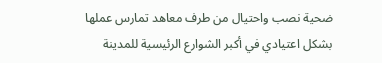ضحية نصب واحتيال من طرف معاهد تمارس عملها بشكل اعتيادي في أكبر الشوارع الرئيسية للمدينة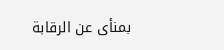بمنأى عن الرقابة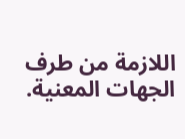اللازمة من طرف الجهات المعنية.